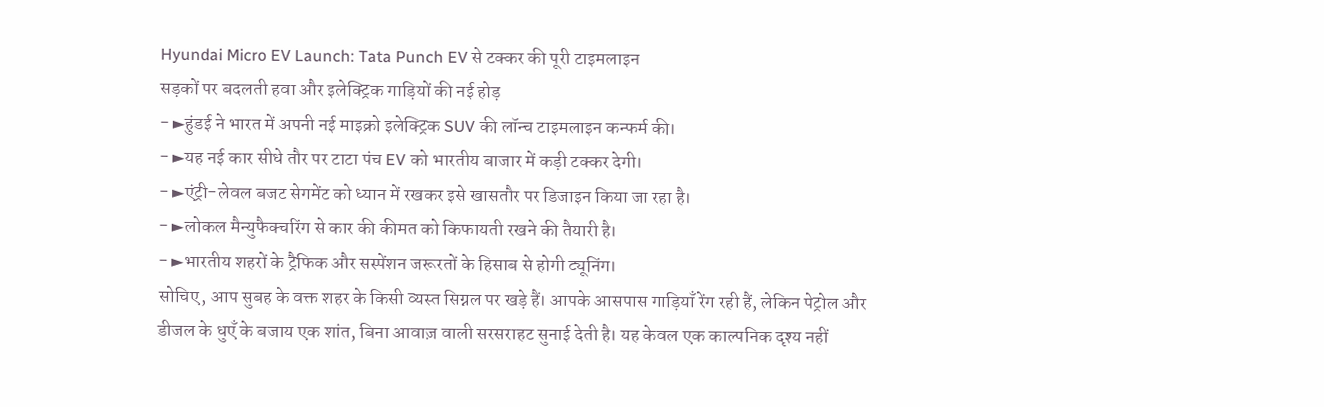Hyundai Micro EV Launch: Tata Punch EV से टक्कर की पूरी टाइमलाइन
सड़कों पर बदलती हवा और इलेक्ट्रिक गाड़ियों की नई होड़
- ►हुंडई ने भारत में अपनी नई माइक्रो इलेक्ट्रिक SUV की लॉन्च टाइमलाइन कन्फर्म की।
- ►यह नई कार सीधे तौर पर टाटा पंच EV को भारतीय बाजार में कड़ी टक्कर देगी।
- ►एंट्री-लेवल बजट सेगमेंट को ध्यान में रखकर इसे खासतौर पर डिजाइन किया जा रहा है।
- ►लोकल मैन्युफैक्चरिंग से कार की कीमत को किफायती रखने की तैयारी है।
- ►भारतीय शहरों के ट्रैफिक और सस्पेंशन जरूरतों के हिसाब से होगी ट्यूनिंग।
सोचिए, आप सुबह के वक्त शहर के किसी व्यस्त सिग्नल पर खड़े हैं। आपके आसपास गाड़ियाँ रेंग रही हैं, लेकिन पेट्रोल और डीजल के धुएँ के बजाय एक शांत, बिना आवाज़ वाली सरसराहट सुनाई देती है। यह केवल एक काल्पनिक दृश्य नहीं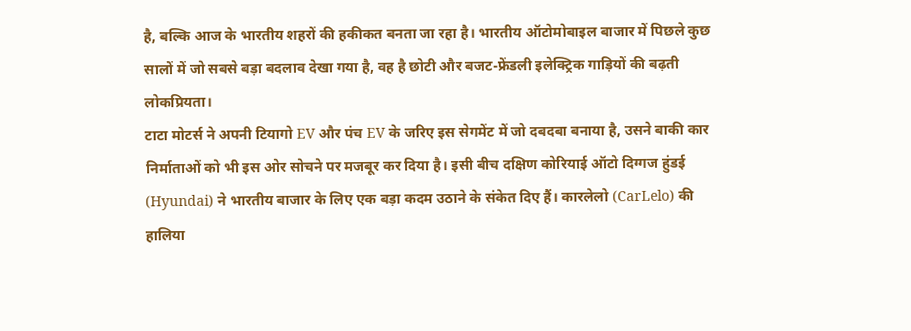है, बल्कि आज के भारतीय शहरों की हकीकत बनता जा रहा है। भारतीय ऑटोमोबाइल बाजार में पिछले कुछ सालों में जो सबसे बड़ा बदलाव देखा गया है, वह है छोटी और बजट-फ्रेंडली इलेक्ट्रिक गाड़ियों की बढ़ती लोकप्रियता।
टाटा मोटर्स ने अपनी टियागो EV और पंच EV के जरिए इस सेगमेंट में जो दबदबा बनाया है, उसने बाकी कार निर्माताओं को भी इस ओर सोचने पर मजबूर कर दिया है। इसी बीच दक्षिण कोरियाई ऑटो दिग्गज हुंडई (Hyundai) ने भारतीय बाजार के लिए एक बड़ा कदम उठाने के संकेत दिए हैं। कारलेलो (CarLelo) की हालिया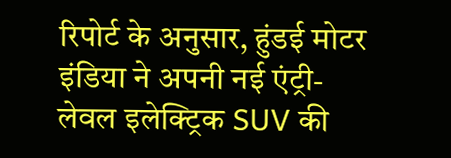रिपोर्ट के अनुसार, हुंडई मोटर इंडिया ने अपनी नई एंट्री-लेवल इलेक्ट्रिक SUV की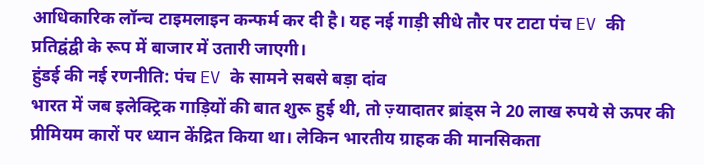आधिकारिक लॉन्च टाइमलाइन कन्फर्म कर दी है। यह नई गाड़ी सीधे तौर पर टाटा पंच EV की प्रतिद्वंद्वी के रूप में बाजार में उतारी जाएगी।
हुंडई की नई रणनीति: पंच EV के सामने सबसे बड़ा दांव
भारत में जब इलेक्ट्रिक गाड़ियों की बात शुरू हुई थी, तो ज़्यादातर ब्रांड्स ने 20 लाख रुपये से ऊपर की प्रीमियम कारों पर ध्यान केंद्रित किया था। लेकिन भारतीय ग्राहक की मानसिकता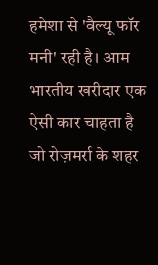हमेशा से 'वैल्यू फॉर मनी' रही है। आम भारतीय खरीदार एक ऐसी कार चाहता है जो रोज़मर्रा के शहर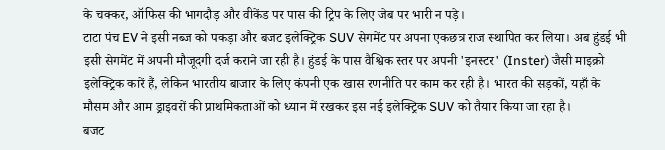के चक्कर, ऑफिस की भागदौड़ और वीकेंड पर पास की ट्रिप के लिए जेब पर भारी न पड़े।
टाटा पंच EV ने इसी नब्ज को पकड़ा और बजट इलेक्ट्रिक SUV सेगमेंट पर अपना एकछत्र राज स्थापित कर लिया। अब हुंडई भी इसी सेगमेंट में अपनी मौजूदगी दर्ज कराने जा रही है। हुंडई के पास वैश्विक स्तर पर अपनी 'इनस्टर' (Inster) जैसी माइक्रो इलेक्ट्रिक कारें हैं, लेकिन भारतीय बाजार के लिए कंपनी एक खास रणनीति पर काम कर रही है। भारत की सड़कों, यहाँ के मौसम और आम ड्राइवरों की प्राथमिकताओं को ध्यान में रखकर इस नई इलेक्ट्रिक SUV को तैयार किया जा रहा है।
बजट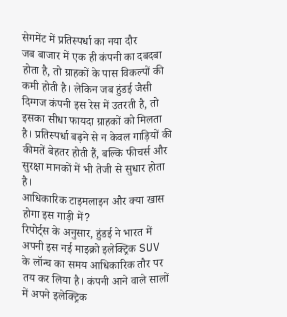सेगमेंट में प्रतिस्पर्धा का नया दौर
जब बाजार में एक ही कंपनी का दबदबा होता है, तो ग्राहकों के पास विकल्पों की कमी होती है। लेकिन जब हुंडई जैसी दिग्गज कंपनी इस रेस में उतरती है, तो इसका सीधा फायदा ग्राहकों को मिलता है। प्रतिस्पर्धा बढ़ने से न केवल गाड़ियों की कीमतें बेहतर होती हैं, बल्कि फीचर्स और सुरक्षा मानकों में भी तेजी से सुधार होता है।
आधिकारिक टाइमलाइन और क्या खास होगा इस गाड़ी में?
रिपोर्ट्स के अनुसार, हुंडई ने भारत में अपनी इस नई माइक्रो इलेक्ट्रिक SUV के लॉन्च का समय आधिकारिक तौर पर तय कर लिया है। कंपनी आने वाले सालों में अपने इलेक्ट्रिक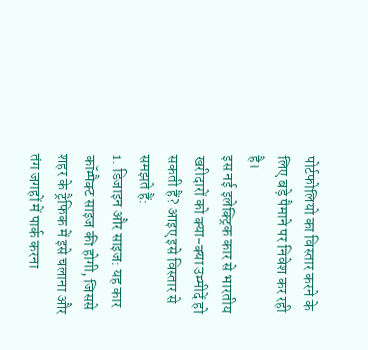पोर्टफोलियो का विस्तार करने के लिए बड़े पैमाने पर निवेश कर रही है।
इस नई इलेक्ट्रिक कार से भारतीय खरीदारों को क्या-क्या उम्मीदें हो सकती हैं? आइए इसे विस्तार से समझते हैं:
1. डिजाइन और साइज: यह कार कॉम्पैक्ट साइज की होगी, जिससे शहर के ट्रैफिक में इसे चलाना और तंग जगहों में पार्क करना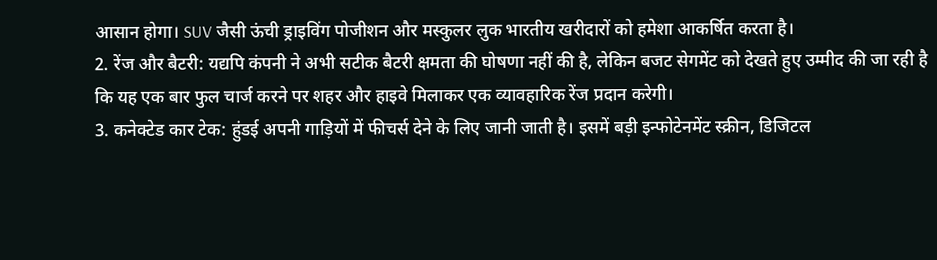आसान होगा। SUV जैसी ऊंची ड्राइविंग पोजीशन और मस्कुलर लुक भारतीय खरीदारों को हमेशा आकर्षित करता है।
2. रेंज और बैटरी: यद्यपि कंपनी ने अभी सटीक बैटरी क्षमता की घोषणा नहीं की है, लेकिन बजट सेगमेंट को देखते हुए उम्मीद की जा रही है कि यह एक बार फुल चार्ज करने पर शहर और हाइवे मिलाकर एक व्यावहारिक रेंज प्रदान करेगी।
3. कनेक्टेड कार टेक: हुंडई अपनी गाड़ियों में फीचर्स देने के लिए जानी जाती है। इसमें बड़ी इन्फोटेनमेंट स्क्रीन, डिजिटल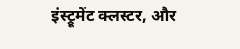इंस्ट्रूमेंट क्लस्टर, और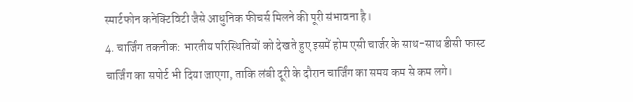स्मार्टफोन कनेक्टिविटी जैसे आधुनिक फीचर्स मिलने की पूरी संभावना है।
4. चार्जिंग तकनीक: भारतीय परिस्थितियों को देखते हुए इसमें होम एसी चार्जर के साथ-साथ डीसी फास्ट चार्जिंग का सपोर्ट भी दिया जाएगा, ताकि लंबी दूरी के दौरान चार्जिंग का समय कम से कम लगे।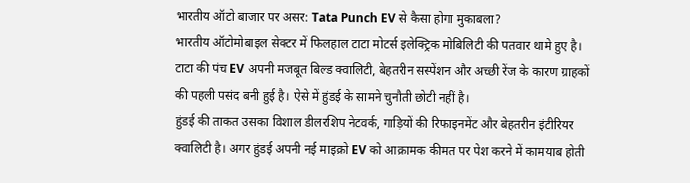भारतीय ऑटो बाजार पर असर: Tata Punch EV से कैसा होगा मुकाबला?
भारतीय ऑटोमोबाइल सेक्टर में फिलहाल टाटा मोटर्स इलेक्ट्रिक मोबिलिटी की पतवार थामे हुए है। टाटा की पंच EV अपनी मजबूत बिल्ड क्वालिटी, बेहतरीन सस्पेंशन और अच्छी रेंज के कारण ग्राहकों की पहली पसंद बनी हुई है। ऐसे में हुंडई के सामने चुनौती छोटी नहीं है।
हुंडई की ताकत उसका विशाल डीलरशिप नेटवर्क, गाड़ियों की रिफाइनमेंट और बेहतरीन इंटीरियर क्वालिटी है। अगर हुंडई अपनी नई माइक्रो EV को आक्रामक कीमत पर पेश करने में कामयाब होती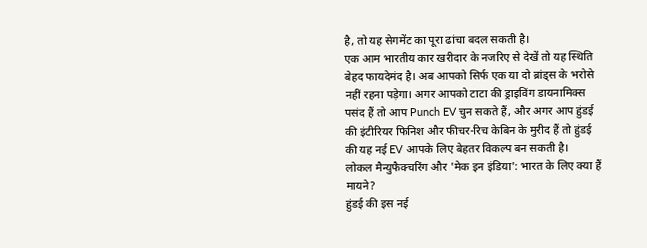है, तो यह सेगमेंट का पूरा ढांचा बदल सकती है।
एक आम भारतीय कार खरीदार के नजरिए से देखें तो यह स्थिति बेहद फायदेमंद है। अब आपको सिर्फ एक या दो ब्रांड्स के भरोसे नहीं रहना पड़ेगा। अगर आपको टाटा की ड्राइविंग डायनामिक्स पसंद हैं तो आप Punch EV चुन सकते हैं, और अगर आप हुंडई की इंटीरियर फिनिश और फीचर-रिच केबिन के मुरीद हैं तो हुंडई की यह नई EV आपके लिए बेहतर विकल्प बन सकती है।
लोकल मैन्युफैक्चरिंग और 'मेक इन इंडिया': भारत के लिए क्या हैं मायने?
हुंडई की इस नई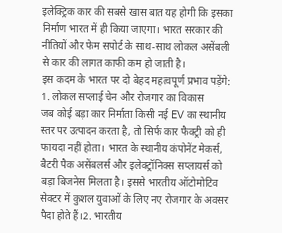इलेक्ट्रिक कार की सबसे खास बात यह होगी कि इसका निर्माण भारत में ही किया जाएगा। भारत सरकार की नीतियों और फेम सपोर्ट के साथ-साथ लोकल असेंबली से कार की लागत काफी कम हो जाती है।
इस कदम के भारत पर दो बेहद महत्वपूर्ण प्रभाव पड़ेंगे:
1. लोकल सप्लाई चेन और रोजगार का विकास
जब कोई बड़ा कार निर्माता किसी नई EV का स्थानीय स्तर पर उत्पादन करता है, तो सिर्फ कार फैक्ट्री को ही फायदा नहीं होता। भारत के स्थानीय कंपोनेंट मेकर्स, बैटरी पैक असेंबलर्स और इलेक्ट्रॉनिक्स सप्लायर्स को बड़ा बिजनेस मिलता है। इससे भारतीय ऑटोमोटिव सेक्टर में कुशल युवाओं के लिए नए रोजगार के अवसर पैदा होते हैं।2. भारतीय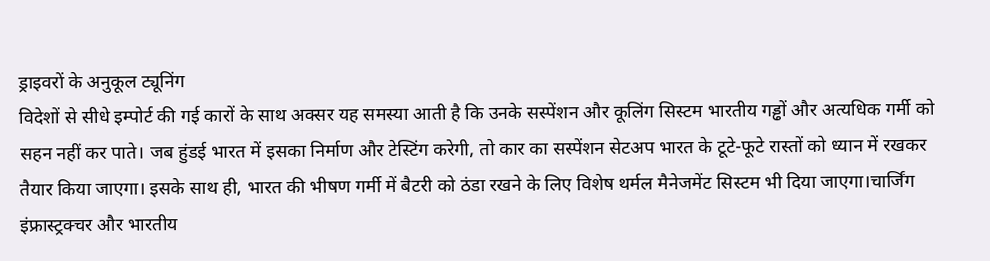ड्राइवरों के अनुकूल ट्यूनिंग
विदेशों से सीधे इम्पोर्ट की गई कारों के साथ अक्सर यह समस्या आती है कि उनके सस्पेंशन और कूलिंग सिस्टम भारतीय गड्ढों और अत्यधिक गर्मी को सहन नहीं कर पाते। जब हुंडई भारत में इसका निर्माण और टेस्टिंग करेगी, तो कार का सस्पेंशन सेटअप भारत के टूटे-फूटे रास्तों को ध्यान में रखकर तैयार किया जाएगा। इसके साथ ही, भारत की भीषण गर्मी में बैटरी को ठंडा रखने के लिए विशेष थर्मल मैनेजमेंट सिस्टम भी दिया जाएगा।चार्जिंग इंफ्रास्ट्रक्चर और भारतीय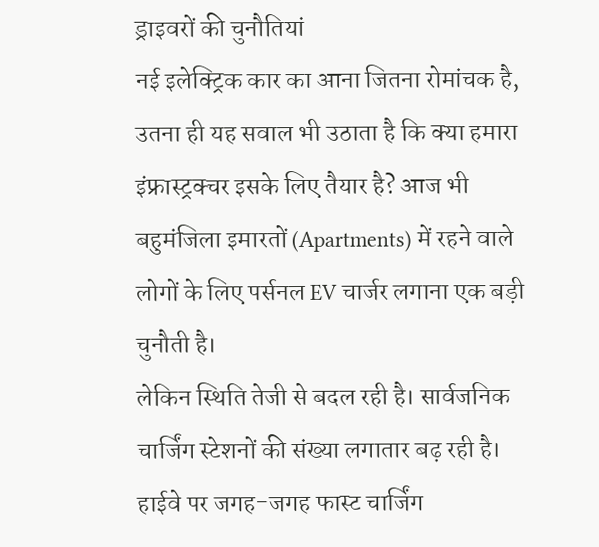ड्राइवरों की चुनौतियां
नई इलेक्ट्रिक कार का आना जितना रोमांचक है, उतना ही यह सवाल भी उठाता है कि क्या हमारा इंफ्रास्ट्रक्चर इसके लिए तैयार है? आज भी बहुमंजिला इमारतों (Apartments) में रहने वाले लोगों के लिए पर्सनल EV चार्जर लगाना एक बड़ी चुनौती है।
लेकिन स्थिति तेजी से बदल रही है। सार्वजनिक चार्जिंग स्टेशनों की संख्या लगातार बढ़ रही है। हाईवे पर जगह-जगह फास्ट चार्जिंग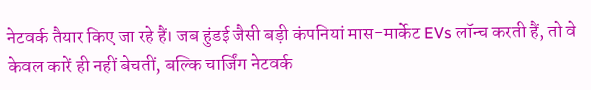नेटवर्क तैयार किए जा रहे हैं। जब हुंडई जैसी बड़ी कंपनियां मास-मार्केट EVs लॉन्च करती हैं, तो वे केवल कारें ही नहीं बेचतीं, बल्कि चार्जिंग नेटवर्क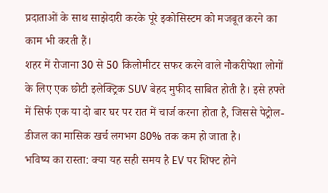प्रदाताओं के साथ साझेदारी करके पूरे इकोसिस्टम को मजबूत करने का काम भी करती हैं।
शहर में रोजाना 30 से 50 किलोमीटर सफर करने वाले नौकरीपेशा लोगों के लिए एक छोटी इलेक्ट्रिक SUV बेहद मुफीद साबित होती है। इसे हफ्ते में सिर्फ एक या दो बार घर पर रात में चार्ज करना होता है, जिससे पेट्रोल-डीजल का मासिक खर्च लगभग 80% तक कम हो जाता है।
भविष्य का रास्ता: क्या यह सही समय है EV पर शिफ्ट होने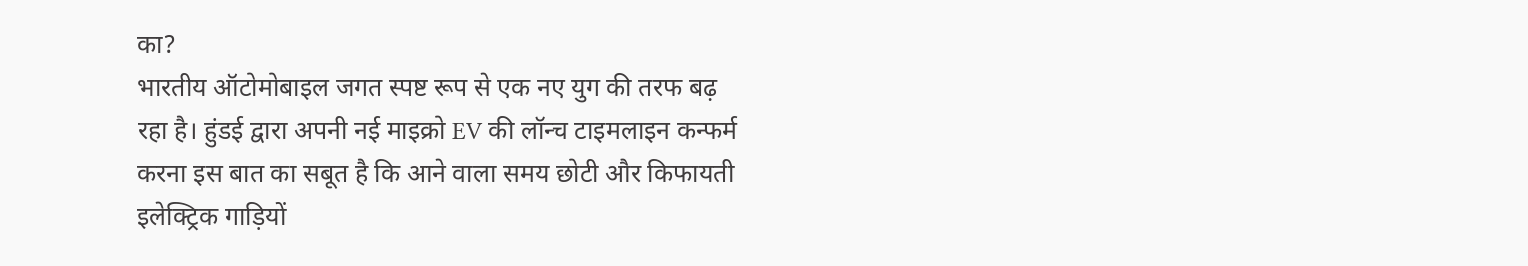का?
भारतीय ऑटोमोबाइल जगत स्पष्ट रूप से एक नए युग की तरफ बढ़ रहा है। हुंडई द्वारा अपनी नई माइक्रो EV की लॉन्च टाइमलाइन कन्फर्म करना इस बात का सबूत है कि आने वाला समय छोटी और किफायती इलेक्ट्रिक गाड़ियों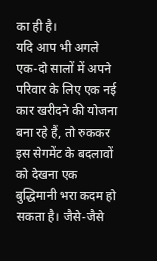का ही है।
यदि आप भी अगले एक-दो सालों में अपने परिवार के लिए एक नई कार खरीदने की योजना बना रहे हैं, तो रुककर इस सेगमेंट के बदलावों को देखना एक बुद्धिमानी भरा कदम हो सकता है। जैसे-जैसे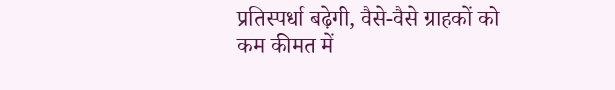प्रतिस्पर्धा बढ़ेगी, वैसे-वैसे ग्राहकों को कम कीमत में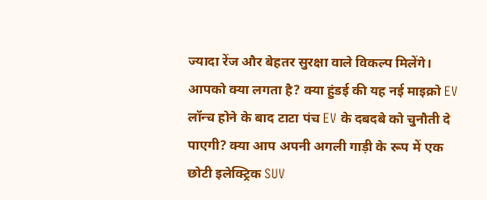ज्यादा रेंज और बेहतर सुरक्षा वाले विकल्प मिलेंगे।
आपको क्या लगता है? क्या हुंडई की यह नई माइक्रो EV लॉन्च होने के बाद टाटा पंच EV के दबदबे को चुनौती दे पाएगी? क्या आप अपनी अगली गाड़ी के रूप में एक छोटी इलेक्ट्रिक SUV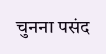चुनना पसंद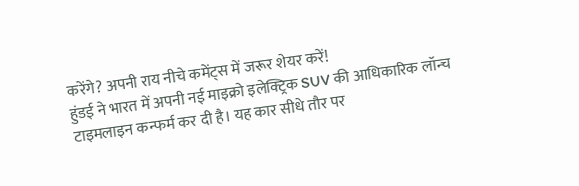करेंगे? अपनी राय नीचे कमेंट्स में जरूर शेयर करें!
हुंडई ने भारत में अपनी नई माइक्रो इलेक्ट्रिक SUV की आधिकारिक लॉन्च टाइमलाइन कन्फर्म कर दी है। यह कार सीधे तौर पर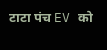टाटा पंच EV को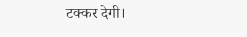टक्कर देगी।